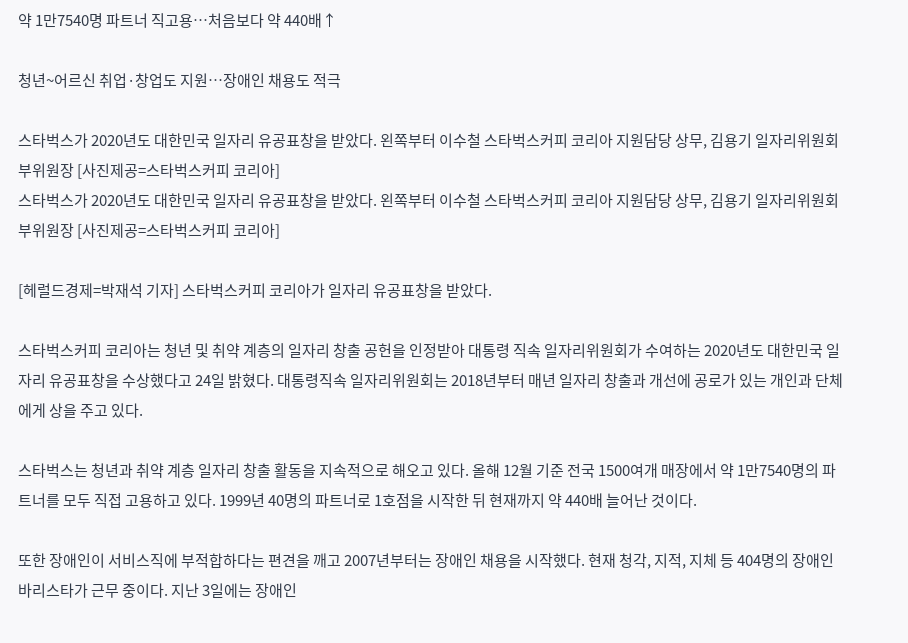약 1만7540명 파트너 직고용…처음보다 약 440배↑

청년~어르신 취업·창업도 지원…장애인 채용도 적극

스타벅스가 2020년도 대한민국 일자리 유공표창을 받았다. 왼쪽부터 이수철 스타벅스커피 코리아 지원담당 상무, 김용기 일자리위원회 부위원장 [사진제공=스타벅스커피 코리아]
스타벅스가 2020년도 대한민국 일자리 유공표창을 받았다. 왼쪽부터 이수철 스타벅스커피 코리아 지원담당 상무, 김용기 일자리위원회 부위원장 [사진제공=스타벅스커피 코리아]

[헤럴드경제=박재석 기자] 스타벅스커피 코리아가 일자리 유공표창을 받았다.

스타벅스커피 코리아는 청년 및 취약 계층의 일자리 창출 공헌을 인정받아 대통령 직속 일자리위원회가 수여하는 2020년도 대한민국 일자리 유공표창을 수상했다고 24일 밝혔다. 대통령직속 일자리위원회는 2018년부터 매년 일자리 창출과 개선에 공로가 있는 개인과 단체에게 상을 주고 있다.

스타벅스는 청년과 취약 계층 일자리 창출 활동을 지속적으로 해오고 있다. 올해 12월 기준 전국 1500여개 매장에서 약 1만7540명의 파트너를 모두 직접 고용하고 있다. 1999년 40명의 파트너로 1호점을 시작한 뒤 현재까지 약 440배 늘어난 것이다.

또한 장애인이 서비스직에 부적합하다는 편견을 깨고 2007년부터는 장애인 채용을 시작했다. 현재 청각, 지적, 지체 등 404명의 장애인 바리스타가 근무 중이다. 지난 3일에는 장애인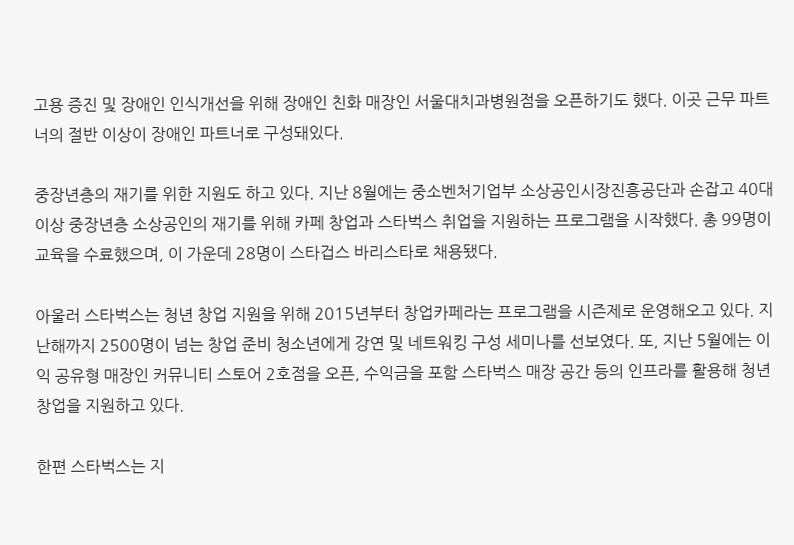고용 증진 및 장애인 인식개선을 위해 장애인 친화 매장인 서울대치과병원점을 오픈하기도 했다. 이곳 근무 파트너의 절반 이상이 장애인 파트너로 구성돼있다.

중장년층의 재기를 위한 지원도 하고 있다. 지난 8월에는 중소벤처기업부 소상공인시장진흥공단과 손잡고 40대 이상 중장년층 소상공인의 재기를 위해 카페 창업과 스타벅스 취업을 지원하는 프로그램을 시작했다. 총 99명이 교육을 수료했으며, 이 가운데 28명이 스타겁스 바리스타로 채용됐다.

아울러 스타벅스는 청년 창업 지원을 위해 2015년부터 창업카페라는 프로그램을 시즌제로 운영해오고 있다. 지난해까지 2500명이 넘는 창업 준비 청소년에게 강연 및 네트워킹 구성 세미나를 선보였다. 또, 지난 5월에는 이익 공유형 매장인 커뮤니티 스토어 2호점을 오픈, 수익금을 포함 스타벅스 매장 공간 등의 인프라를 활용해 청년 창업을 지원하고 있다.

한편 스타벅스는 지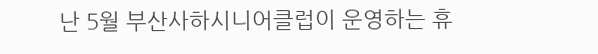난 5월 부산사하시니어클럽이 운영하는 휴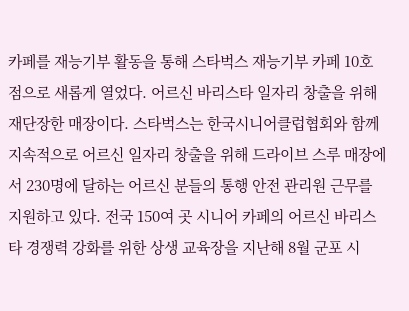카페를 재능기부 활동을 통해 스타벅스 재능기부 카페 10호점으로 새롭게 열었다. 어르신 바리스타 일자리 창출을 위해 재단장한 매장이다. 스타벅스는 한국시니어클럽협회와 함께 지속적으로 어르신 일자리 창출을 위해 드라이브 스루 매장에서 230명에 달하는 어르신 분들의 통행 안전 관리원 근무를 지원하고 있다. 전국 150여 곳 시니어 카페의 어르신 바리스타 경쟁력 강화를 위한 상생 교육장을 지난해 8월 군포 시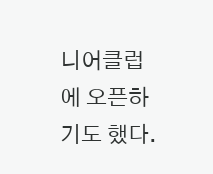니어클럽에 오픈하기도 했다.